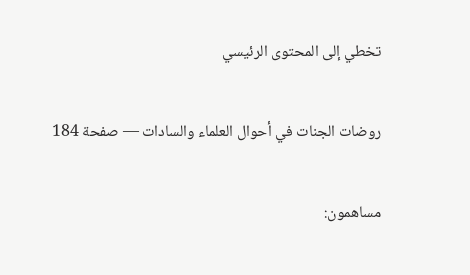تخطي إلى المحتوى الرئيسي

روضات الجنات في أحوال العلماء والسادات — صفحة 184

مساهمون: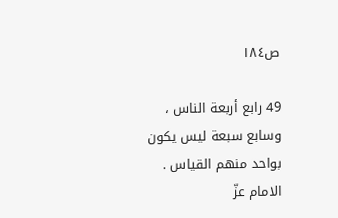ص١٨٤

49 رابع أربعة الناس ، وسابع سبعة ليس يكون بواحد منهم القياس . الامام عزّ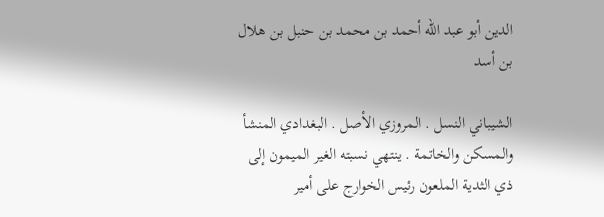الدين أبو عبد اللّه أحمد بن محمد بن حنبل بن هلال بن أسد

الشيباني النسل . المروزي الأصل . البغدادي المنشأ والمسكن والخاتمة . ينتهي نسبته الغير الميمون إلى ذي الثدية الملعون رئيس الخوارج على أمير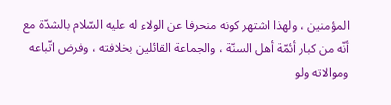المؤمنين ، ولهذا اشتهر كونه منحرفا عن الولاء له عليه السّلام بالشدّة مع أنّه من كبار أئمّة أهل السنّة ، والجماعة القائلين بخلافته ، وفرض اتّباعه وموالاته ولو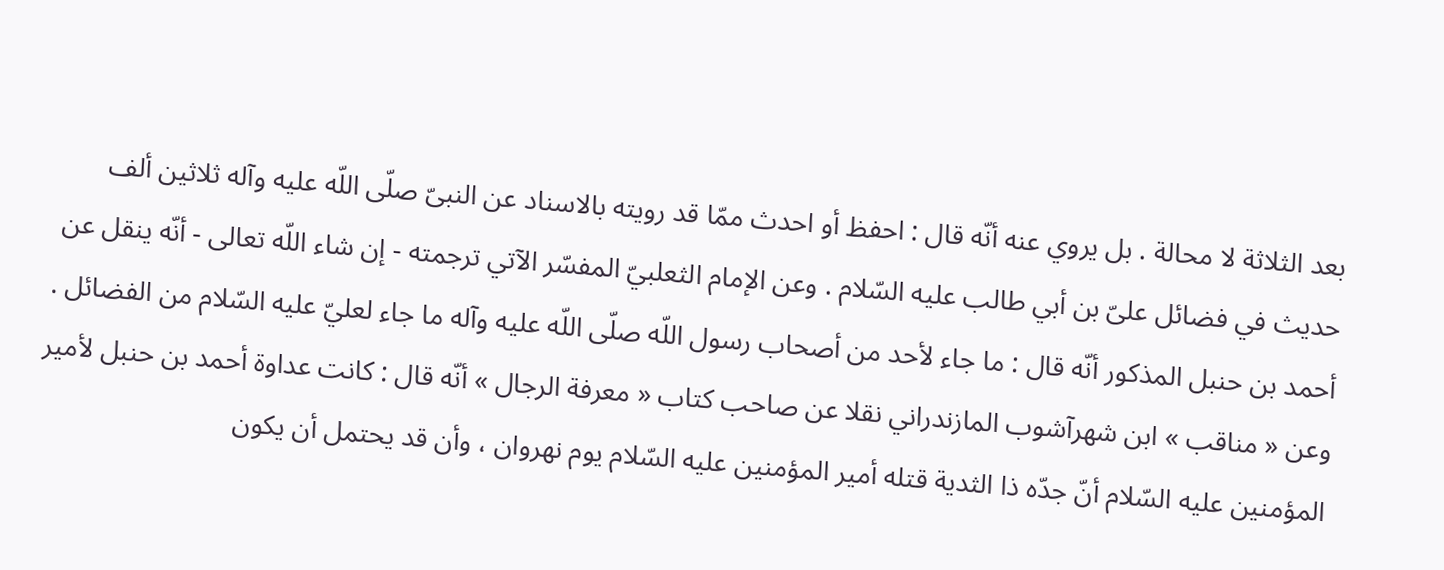بعد الثلاثة لا محالة . بل يروي عنه أنّه قال : احفظ أو احدث ممّا قد رويته بالاسناد عن النبىّ صلّى اللّه عليه وآله ثلاثين ألف حديث في فضائل علىّ بن أبي طالب عليه السّلام . وعن الإمام الثعلبيّ المفسّر الآتي ترجمته - إن شاء اللّه تعالى - أنّه ينقل عن أحمد بن حنبل المذكور أنّه قال : ما جاء لأحد من أصحاب رسول اللّه صلّى اللّه عليه وآله ما جاء لعليّ عليه السّلام من الفضائل . وعن « مناقب » ابن شهرآشوب المازندراني نقلا عن صاحب كتاب « معرفة الرجال » أنّه قال : كانت عداوة أحمد بن حنبل لأمير المؤمنين عليه السّلام أنّ جدّه ذا الثدية قتله أمير المؤمنين عليه السّلام يوم نهروان ، وأن قد يحتمل أن يكون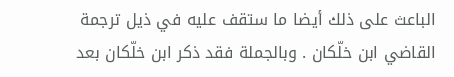الباعث على ذلك أيضا ما ستقف عليه في ذيل ترجمة القاضي ابن خلّكان . وبالجملة فقد ذكر ابن خلّكان بعد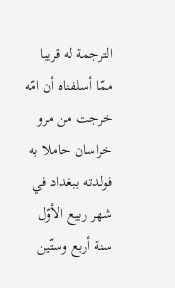الترجمة له قريبا ممّا أسلفناه أن امّه خرجت من مرو خراسان حاملا به فولدته ببغداد في شهر ربيع الأوّل سنة أربع وستّين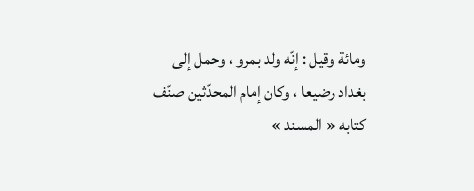ومائة وقيل : إنّه ولد بمرو ، وحمل إلى بغداد رضيعا ، وكان إمام المحدّثين صنّف كتابه « المسند »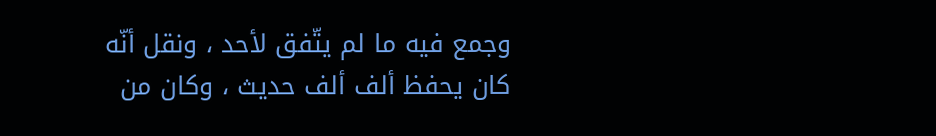وجمع فيه ما لم يتّفق لأحد ، ونقل أنّه كان يحفظ ألف ألف حديث ، وكان من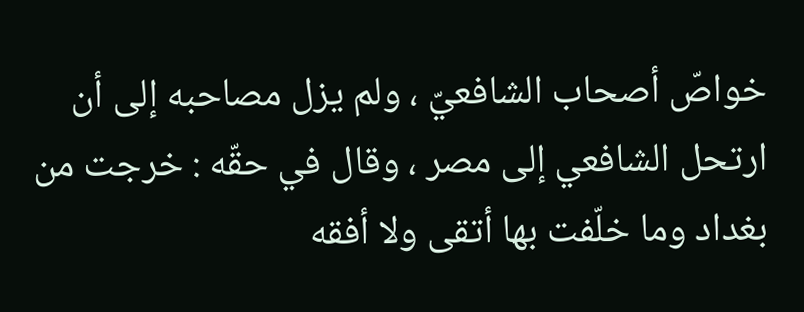خواصّ أصحاب الشافعيّ ، ولم يزل مصاحبه إلى أن ارتحل الشافعي إلى مصر ، وقال في حقّه : خرجت من بغداد وما خلّفت بها أتقى ولا أفقه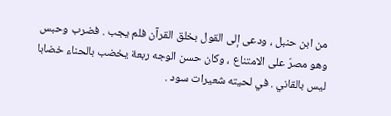من ابن حنبل ، ودعى إلى القول بخلق القرآن فلم يجب . فضرب وحبس وهو مصرّ على الامتناع ، وكان حسن الوجه ربعة يخضب بالحناء خضابا ليس بالقاني . في لحيته شعيرات سود .